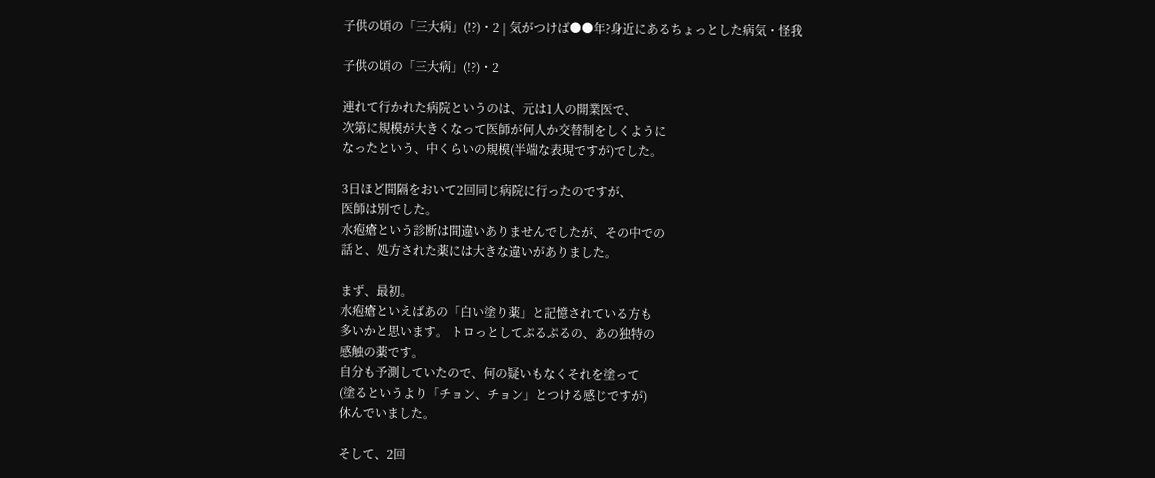子供の頃の「三大病」(!?)・2 | 気がつけば●●年?身近にあるちょっとした病気・怪我

子供の頃の「三大病」(!?)・2

連れて行かれた病院というのは、元は1人の開業医で、
次第に規模が大きくなって医師が何人か交替制をしくように
なったという、中くらいの規模(半端な表現ですが)でした。

3日ほど間隔をおいて2回同じ病院に行ったのですが、
医師は別でした。
水疱瘡という診断は間違いありませんでしたが、その中での
話と、処方された薬には大きな違いがありました。

まず、最初。
水疱瘡といえばあの「白い塗り薬」と記憶されている方も
多いかと思います。 トロっとしてぷるぷるの、あの独特の
感触の薬です。
自分も予測していたので、何の疑いもなくそれを塗って
(塗るというより「チョン、チョン」とつける感じですが)
休んでいました。

そして、2回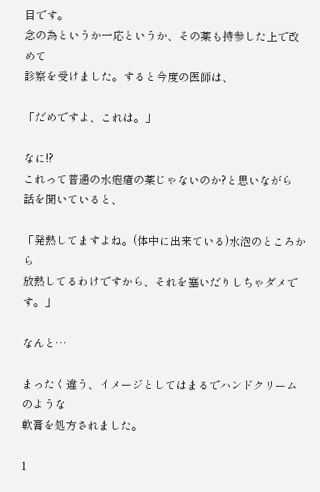目です。
念の為というか一応というか、その薬も持参した上で改めて
診察を受けました。すると今度の医師は、

「だめですよ、これは。」

なに!?
これって普通の水疱瘡の薬じゃないのか?と思いながら
話を聞いていると、

「発熱してますよね。(体中に出来ている)水泡のところから
放熱してるわけですから、それを塞いだりしちゃダメです。」

なんと…

まったく違う、イメージとしてはまるでハンドクリームのような
軟膏を処方されました。

1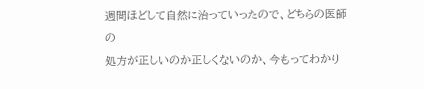週間ほどして自然に治っていったので、どちらの医師の
処方が正しいのか正しくないのか、今もってわかり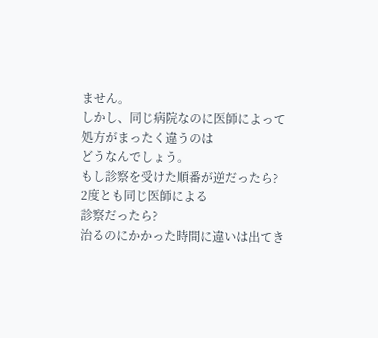ません。
しかし、同じ病院なのに医師によって処方がまったく違うのは
どうなんでしょう。
もし診察を受けた順番が逆だったら? 2度とも同じ医師による
診察だったら?
治るのにかかった時間に違いは出てき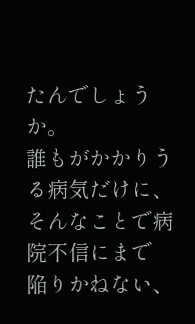たんでしょうか。
誰もがかかりうる病気だけに、そんなことで病院不信にまで
陥りかねない、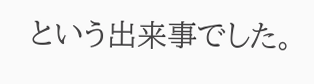という出来事でした。